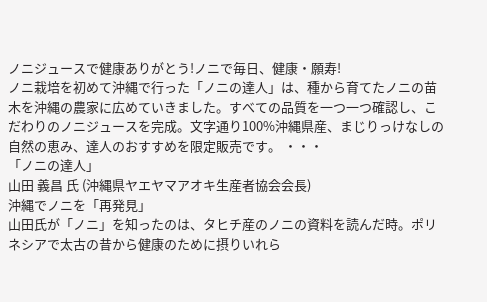ノニジュースで健康ありがとう!ノニで毎日、健康・願寿!
ノニ栽培を初めて沖縄で行った「ノニの達人」は、種から育てたノニの苗木を沖縄の農家に広めていきました。すべての品質を一つ一つ確認し、こだわりのノニジュースを完成。文字通り100%沖縄県産、まじりっけなしの自然の恵み、達人のおすすめを限定販売です。 ・・・
「ノニの達人」
山田 義昌 氏 (沖縄県ヤエヤマアオキ生産者協会会長)
沖縄でノニを「再発見」
山田氏が「ノニ」を知ったのは、タヒチ産のノニの資料を読んだ時。ポリネシアで太古の昔から健康のために摂りいれら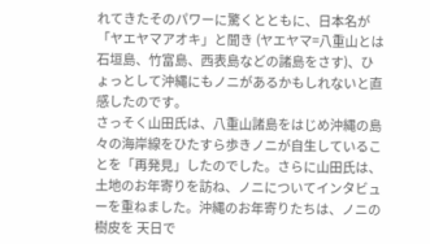れてきたそのパワーに驚くとともに、日本名が「ヤエヤマアオキ」と聞き (ヤエヤマ=八重山とは石垣島、竹富島、西表島などの諸島をさす)、ひょっとして沖縄にもノニがあるかもしれないと直感したのです。
さっそく山田氏は、八重山諸島をはじめ沖縄の島々の海岸線をひたすら歩きノニが自生していることを「再発見」したのでした。さらに山田氏は、土地のお年寄りを訪ね、ノニについてインタビューを重ねました。沖縄のお年寄りたちは、ノニの樹皮を 天日で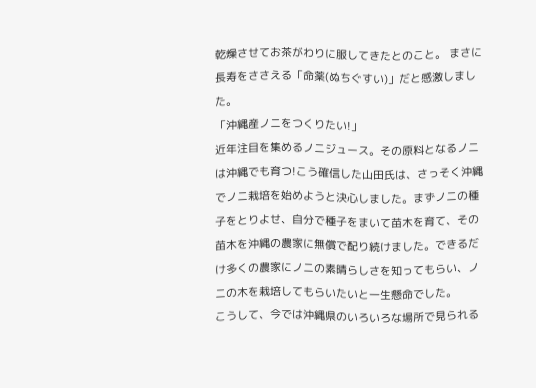乾燥させてお茶がわりに服してきたとのこと。 まさに長寿をささえる「命薬(ぬちぐすい)」だと感激しました。
「沖縄産ノニをつくりたい!」
近年注目を集めるノニジュース。その原料となるノニは沖縄でも育つ!こう確信した山田氏は、さっそく沖縄でノニ栽培を始めようと決心しました。まずノニの種子をとりよせ、自分で種子をまいて苗木を育て、その苗木を沖縄の農家に無償で配り続けました。できるだけ多くの農家にノニの素晴らしさを知ってもらい、ノニの木を栽培してもらいたいと一生懸命でした。
こうして、今では沖縄県のいろいろな場所で見られる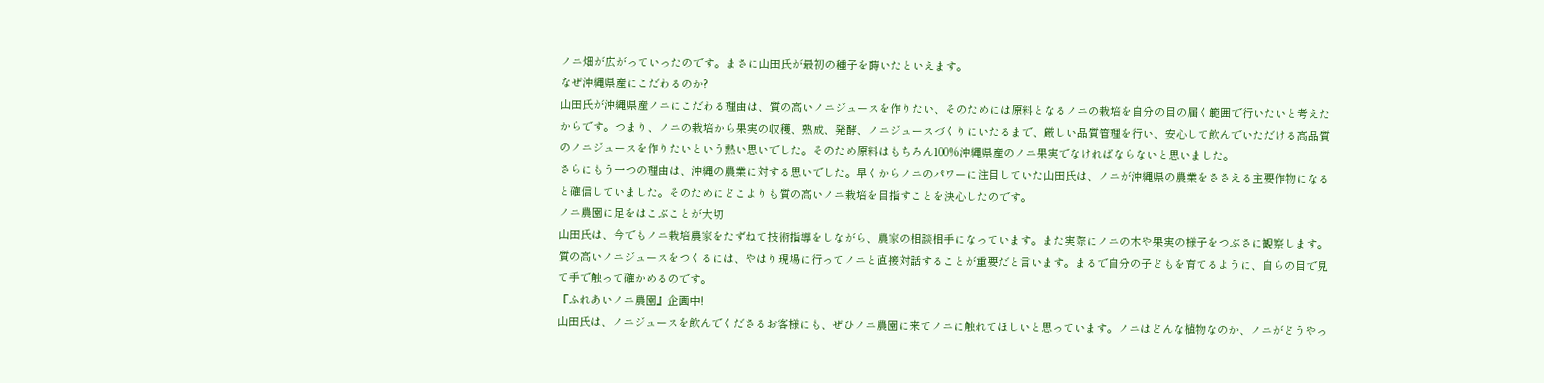ノニ畑が広がっていったのです。まさに山田氏が最初の種子を蒔いたといえます。
なぜ沖縄県産にこだわるのか?
山田氏が沖縄県産ノニにこだわる理由は、質の高いノニジュースを作りたい、そのためには原料となるノニの栽培を自分の目の届く範囲で行いたいと考えたからです。つまり、ノニの栽培から果実の収穫、熟成、発酵、ノニジュースづくりにいたるまで、厳しい品質管理を行い、安心して飲んでいただける高品質のノニジュースを作りたいという熱い思いでした。そのため原料はもちろん100%沖縄県産のノニ果実でなければならないと思いました。
さらにもう一つの理由は、沖縄の農業に対する思いでした。早くからノニのパワーに注目していた山田氏は、ノニが沖縄県の農業をささえる主要作物になると確信していました。そのためにどこよりも質の高いノニ栽培を目指すことを決心したのです。
ノニ農園に足をはこぶことが大切
山田氏は、今でもノニ栽培農家をたずねて技術指導をしながら、農家の相談相手になっています。また実際にノニの木や果実の様子をつぶさに観察します。質の高いノニジュースをつくるには、やはり現場に行ってノニと直接対話することが重要だと言います。まるで自分の子どもを育てるように、自らの目で見て手で触って確かめるのです。
『ふれあいノニ農園』企画中!
山田氏は、ノニジュースを飲んでくださるお客様にも、ぜひノニ農園に来てノニに触れてほしいと思っています。ノニはどんな植物なのか、ノニがどうやっ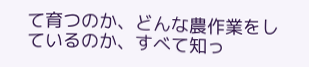て育つのか、どんな農作業をしているのか、すべて知っ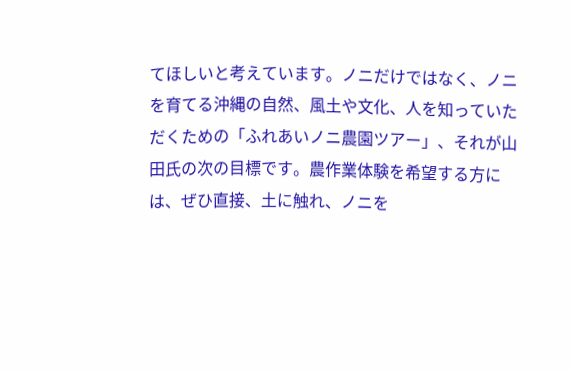てほしいと考えています。ノニだけではなく、ノニを育てる沖縄の自然、風土や文化、人を知っていただくための「ふれあいノニ農園ツアー」、それが山田氏の次の目標です。農作業体験を希望する方には、ぜひ直接、土に触れ、ノニを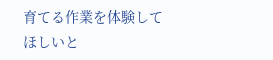育てる作業を体験してほしいと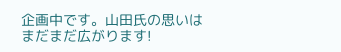企画中です。山田氏の思いはまだまだ広がります!